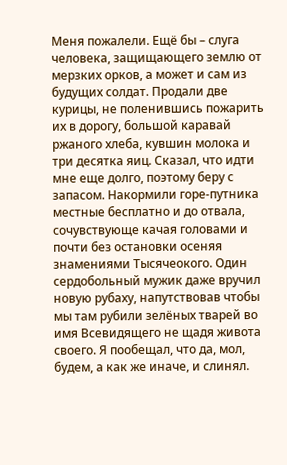Меня пожалели. Ещё бы – слуга человека, защищающего землю от мерзких орков, а может и сам из будущих солдат. Продали две курицы, не поленившись пожарить их в дорогу, большой каравай ржаного хлеба, кувшин молока и три десятка яиц. Сказал, что идти мне еще долго, поэтому беру с запасом. Накормили горе-путника местные бесплатно и до отвала, сочувствующе качая головами и почти без остановки осеняя знамениями Тысячеокого. Один сердобольный мужик даже вручил новую рубаху, напутствовав чтобы мы там рубили зелёных тварей во имя Всевидящего не щадя живота своего. Я пообещал, что да, мол, будем, а как же иначе, и слинял.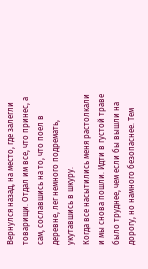Вернулся назад, на место, где залегли товарищи. Отдал им все, что принес, а сам, сославшись на то, что поел в деревне, лег немного подремать, укутавшись в шкуру.
Когда все насытились меня растолкали и мы снова пошли. Идти в густой траве было труднее, чем если бы вышли на дорогу, но намного безопаснее. Тем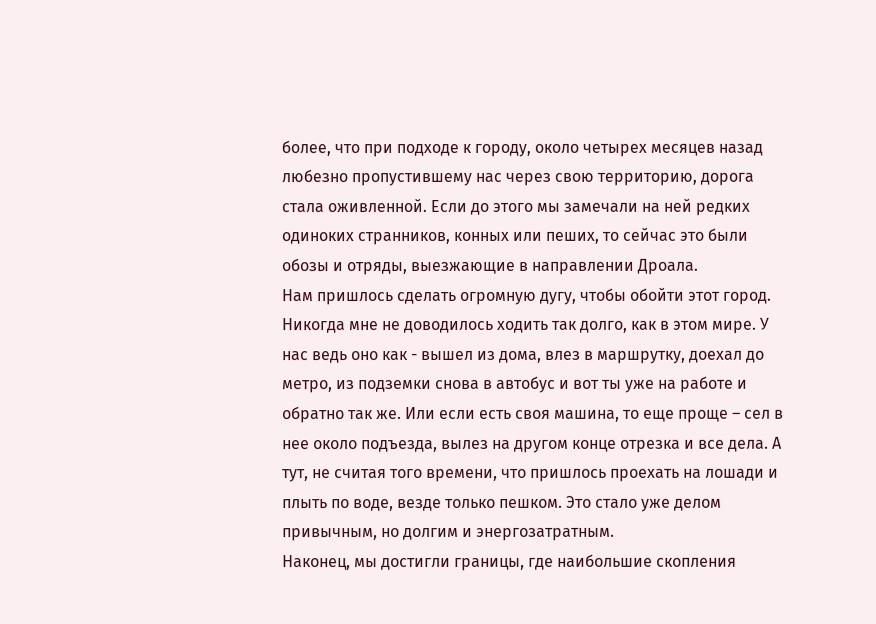более, что при подходе к городу, около четырех месяцев назад любезно пропустившему нас через свою территорию, дорога стала оживленной. Если до этого мы замечали на ней редких одиноких странников, конных или пеших, то сейчас это были обозы и отряды, выезжающие в направлении Дроала.
Нам пришлось сделать огромную дугу, чтобы обойти этот город.
Никогда мне не доводилось ходить так долго, как в этом мире. У нас ведь оно как - вышел из дома, влез в маршрутку, доехал до метро, из подземки снова в автобус и вот ты уже на работе и обратно так же. Или если есть своя машина, то еще проще – сел в нее около подъезда, вылез на другом конце отрезка и все дела. А тут, не считая того времени, что пришлось проехать на лошади и плыть по воде, везде только пешком. Это стало уже делом привычным, но долгим и энергозатратным.
Наконец, мы достигли границы, где наибольшие скопления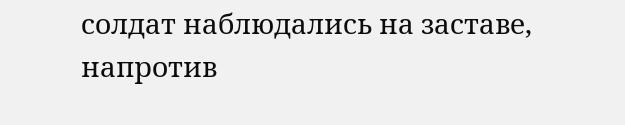солдат наблюдались на заставе, напротив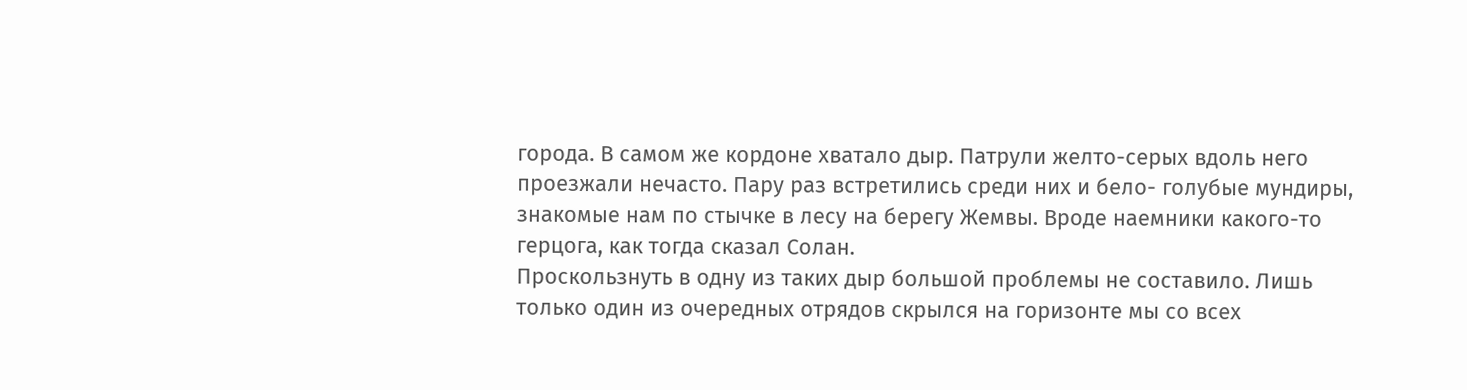города. В самом же кордоне хватало дыр. Патрули желто-серых вдоль него проезжали нечасто. Пару раз встретились среди них и бело- голубые мундиры, знакомые нам по стычке в лесу на берегу Жемвы. Вроде наемники какого-то герцога, как тогда сказал Солан.
Проскользнуть в одну из таких дыр большой проблемы не составило. Лишь только один из очередных отрядов скрылся на горизонте мы со всех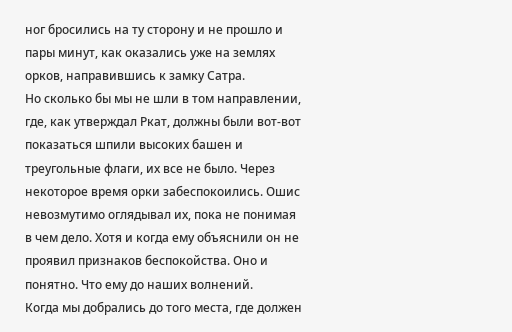ног бросились на ту сторону и не прошло и пары минут, как оказались уже на землях орков, направившись к замку Сатра.
Но сколько бы мы не шли в том направлении, где, как утверждал Ркат, должны были вот-вот показаться шпили высоких башен и треугольные флаги, их все не было. Через некоторое время орки забеспокоились. Ошис невозмутимо оглядывал их, пока не понимая в чем дело. Хотя и когда ему объяснили он не проявил признаков беспокойства. Оно и понятно. Что ему до наших волнений.
Когда мы добрались до того места, где должен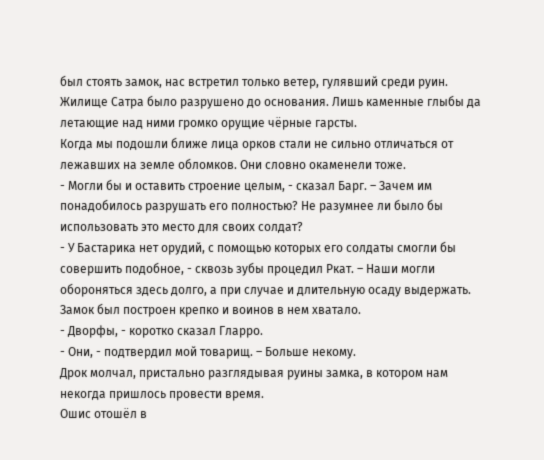был стоять замок, нас встретил только ветер, гулявший среди руин. Жилище Сатра было разрушено до основания. Лишь каменные глыбы да летающие над ними громко орущие чёрные гарсты.
Когда мы подошли ближе лица орков стали не сильно отличаться от лежавших на земле обломков. Они словно окаменели тоже.
- Могли бы и оставить строение целым, - сказал Барг. – Зачем им понадобилось разрушать его полностью? Не разумнее ли было бы использовать это место для своих солдат?
- У Бастарика нет орудий, с помощью которых его солдаты смогли бы совершить подобное, - сквозь зубы процедил Ркат. – Наши могли обороняться здесь долго, а при случае и длительную осаду выдержать. Замок был построен крепко и воинов в нем хватало.
- Дворфы, - коротко сказал Гларро.
- Они, - подтвердил мой товарищ. – Больше некому.
Дрок молчал, пристально разглядывая руины замка, в котором нам некогда пришлось провести время.
Ошис отошёл в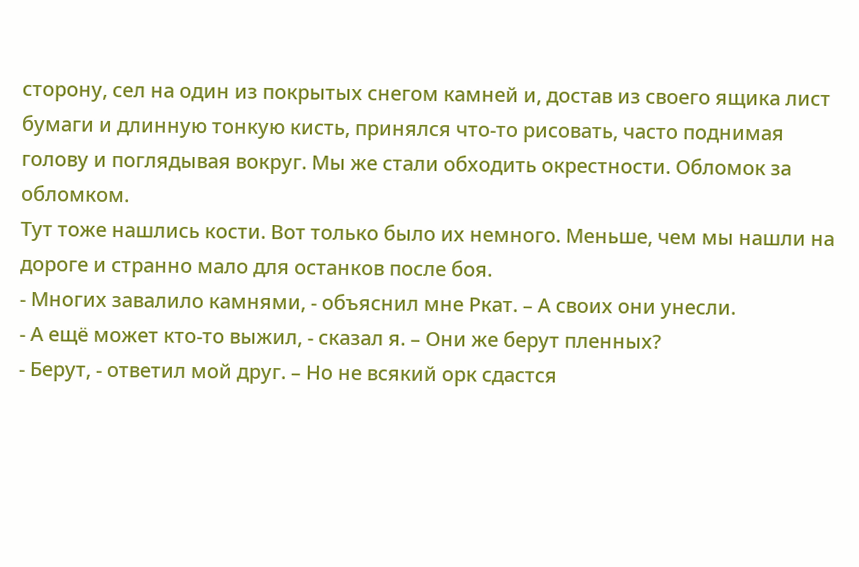сторону, сел на один из покрытых снегом камней и, достав из своего ящика лист бумаги и длинную тонкую кисть, принялся что-то рисовать, часто поднимая голову и поглядывая вокруг. Мы же стали обходить окрестности. Обломок за обломком.
Тут тоже нашлись кости. Вот только было их немного. Меньше, чем мы нашли на дороге и странно мало для останков после боя.
- Многих завалило камнями, - объяснил мне Ркат. – А своих они унесли.
- А ещё может кто-то выжил, - сказал я. – Они же берут пленных?
- Берут, - ответил мой друг. – Но не всякий орк сдастся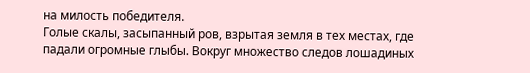на милость победителя.
Голые скалы, засыпанный ров, взрытая земля в тех местах, где падали огромные глыбы. Вокруг множество следов лошадиных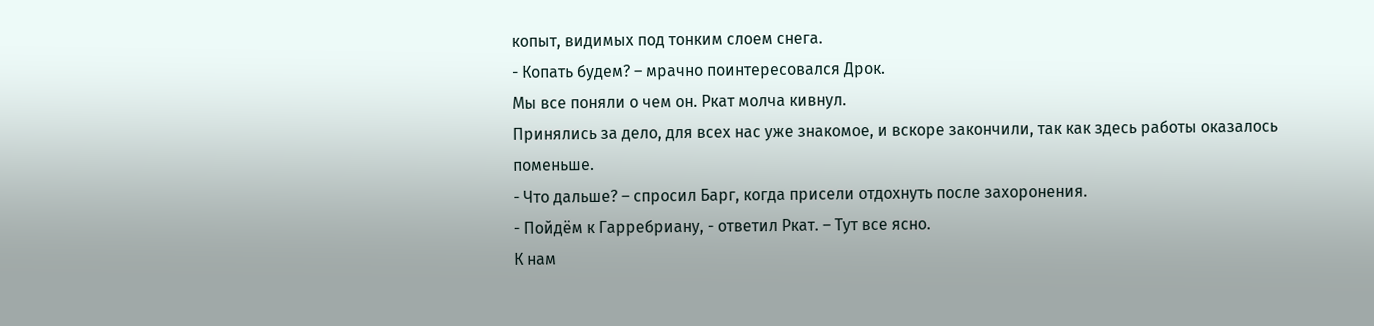копыт, видимых под тонким слоем снега.
- Копать будем? – мрачно поинтересовался Дрок.
Мы все поняли о чем он. Ркат молча кивнул.
Принялись за дело, для всех нас уже знакомое, и вскоре закончили, так как здесь работы оказалось поменьше.
- Что дальше? – спросил Барг, когда присели отдохнуть после захоронения.
- Пойдём к Гарребриану, - ответил Ркат. – Тут все ясно.
К нам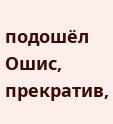подошёл Ошис, прекратив,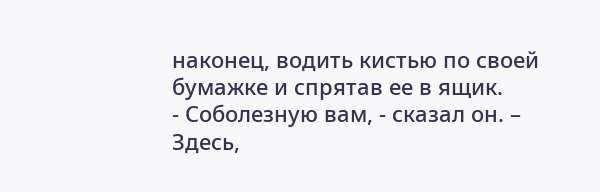наконец, водить кистью по своей бумажке и спрятав ее в ящик.
- Соболезную вам, - сказал он. – Здесь,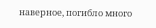наверное, погибло много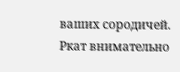ваших сородичей.
Ркат внимательно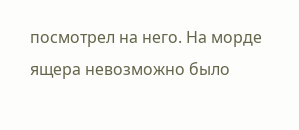посмотрел на него. На морде ящера невозможно было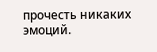прочесть никаких эмоций.